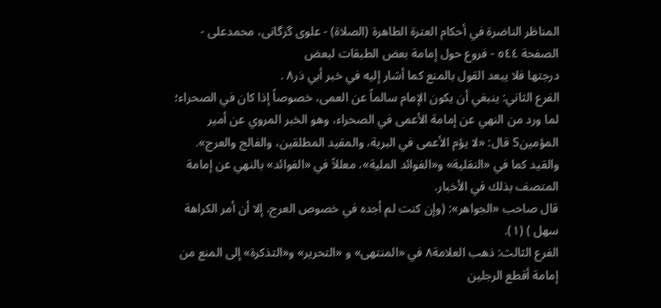المناظر الناضرة في أحکام العترة الطاهرة (الصلاة) - علوی گرگانی، محمدعلی - الصفحة ٥٤٤ - فروع حول إمامة بعض الطبقات لبعض
درجتها فلا يبعد القول بالمنع كما أشار إليه في خبر أبي ذر٨ .
الفرع الثاني: ينبغي أن يكون الإمام سالماً عن العمى، خصوصاً إذا كان في الصحراء؛ لما ورد من النهي عن إمامة الأعمى في الصحراء، وهو الخبر المروي عن أمير المؤمينS قال: «لا يؤم الأعمى في البرية، والمقيد المطلقين، والفالج والعرج».
والقيد كما في «النقلية» و«الفوائد الملية»، معللاً في «الفوائد» بالنهي عن إمامة المتصف بذلك في الأخبار.
قال صاحب «الجواهر»: (وإن كنت لم أجده في خصوص العرج، إلا أن أمر الكراهة سهل ) (١).
الفرع الثالث: ذهب العلامة٨ في «المنتهى» و «التحرير» و«التذكرة» إلى المنع من إمامة أقطع الرجلين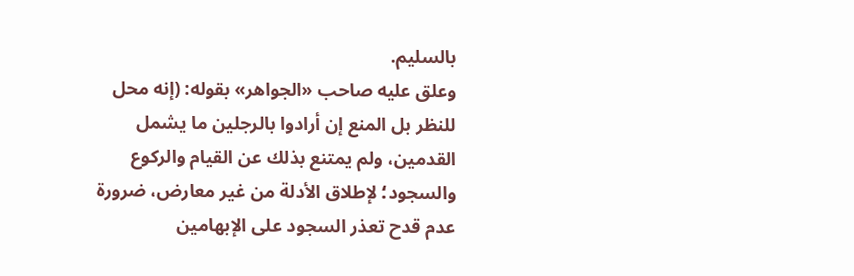بالسليم.
وعلق عليه صاحب «الجواهر» بقوله: (إنه محل للنظر بل المنع إن أرادوا بالرجلين ما يشمل القدمين، ولم يمتنع بذلك عن القيام والركوع والسجود؛ لإطلاق الأدلة من غير معارض، ضرورة عدم قدح تعذر السجود على الإبهامين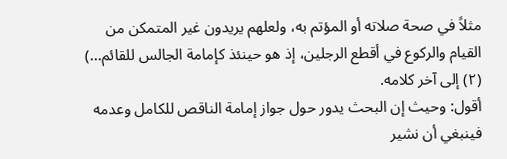مثلاً في صحة صلاته أو المؤتم به، ولعلهم يريدون غير المتمكن من القيام والركوع في أقطع الرجلين، إذ هو حينئذ كإمامة الجالس للقائم...) (٢) إلى آخر كلامه.
أقول: وحيث إن البحث يدور حول جواز إمامة الناقص للكامل وعدمه فينبغي أن نشير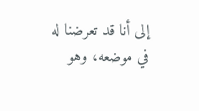إلى أنا قد تعرضنا له في موضعه، وهو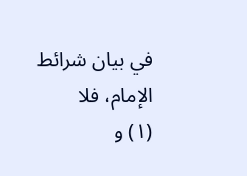في بيان شرائط الإمام، فلا
(١) و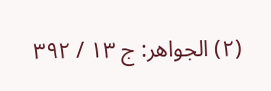(٢) الجواهر: ج ١٣ / ٣٩٢